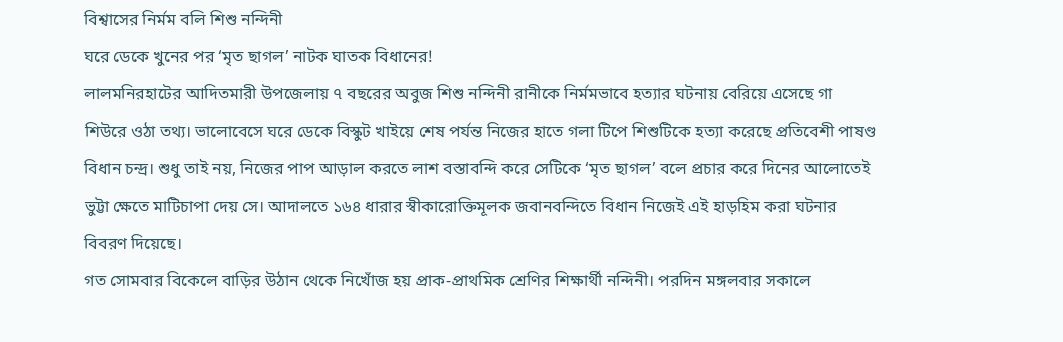বিশ্বাসের নির্মম বলি শিশু নন্দিনী
ঘরে ডেকে খুনের পর ‘মৃত ছাগল’ নাটক ঘাতক বিধানের!
লালমনিরহাটের আদিতমারী উপজেলায় ৭ বছরের অবুজ শিশু নন্দিনী রানীকে নির্মমভাবে হত্যার ঘটনায় বেরিয়ে এসেছে গা শিউরে ওঠা তথ্য। ভালোবেসে ঘরে ডেকে বিস্কুট খাইয়ে শেষ পর্যন্ত নিজের হাতে গলা টিপে শিশুটিকে হত্যা করেছে প্রতিবেশী পাষণ্ড বিধান চন্দ্র। শুধু তাই নয়, নিজের পাপ আড়াল করতে লাশ বস্তাবন্দি করে সেটিকে ‘মৃত ছাগল’ বলে প্রচার করে দিনের আলোতেই ভুট্টা ক্ষেতে মাটিচাপা দেয় সে। আদালতে ১৬৪ ধারার স্বীকারোক্তিমূলক জবানবন্দিতে বিধান নিজেই এই হাড়হিম করা ঘটনার বিবরণ দিয়েছে।
গত সোমবার বিকেলে বাড়ির উঠান থেকে নিখোঁজ হয় প্রাক-প্রাথমিক শ্রেণির শিক্ষার্থী নন্দিনী। পরদিন মঙ্গলবার সকালে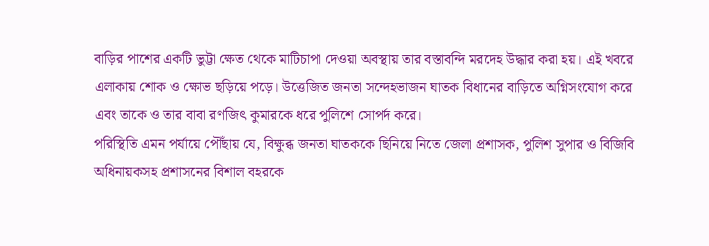বাড়ির পাশের একটি ভুট্টা ক্ষেত থেকে মাটিচাপা দেওয়া অবস্থায় তার বস্তাবন্দি মরদেহ উদ্ধার করা হয়। এই খবরে এলাকায় শোক ও ক্ষোভ ছড়িয়ে পড়ে। উত্তেজিত জনতা সন্দেহভাজন ঘাতক বিধানের বাড়িতে অগ্নিসংযোগ করে এবং তাকে ও তার বাবা রণজিৎ কুমারকে ধরে পুলিশে সোপর্দ করে।
পরিস্থিতি এমন পর্যায়ে পৌঁছায় যে, বিক্ষুব্ধ জনতা ঘাতককে ছিনিয়ে নিতে জেলা প্রশাসক, পুলিশ সুপার ও বিজিবি অধিনায়কসহ প্রশাসনের বিশাল বহরকে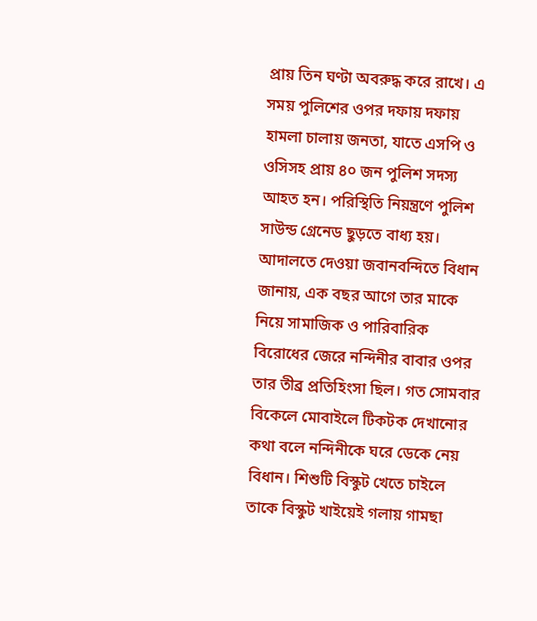প্রায় তিন ঘণ্টা অবরুদ্ধ করে রাখে। এ সময় পুলিশের ওপর দফায় দফায় হামলা চালায় জনতা, যাতে এসপি ও ওসিসহ প্রায় ৪০ জন পুলিশ সদস্য আহত হন। পরিস্থিতি নিয়ন্ত্রণে পুলিশ সাউন্ড গ্রেনেড ছুড়তে বাধ্য হয়।
আদালতে দেওয়া জবানবন্দিতে বিধান জানায়, এক বছর আগে তার মাকে নিয়ে সামাজিক ও পারিবারিক বিরোধের জেরে নন্দিনীর বাবার ওপর তার তীব্র প্রতিহিংসা ছিল। গত সোমবার বিকেলে মোবাইলে টিকটক দেখানোর কথা বলে নন্দিনীকে ঘরে ডেকে নেয় বিধান। শিশুটি বিস্কুট খেতে চাইলে তাকে বিস্কুট খাইয়েই গলায় গামছা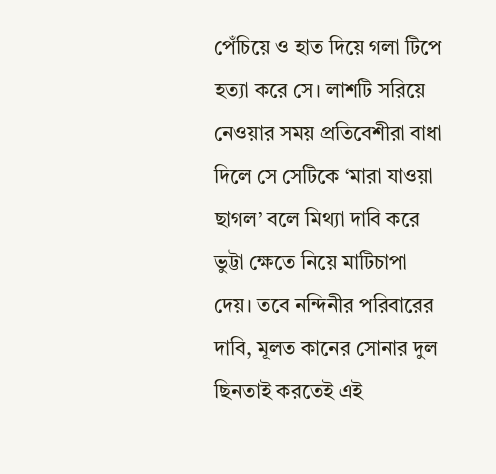পেঁচিয়ে ও হাত দিয়ে গলা টিপে হত্যা করে সে। লাশটি সরিয়ে নেওয়ার সময় প্রতিবেশীরা বাধা দিলে সে সেটিকে ‘মারা যাওয়া ছাগল’ বলে মিথ্যা দাবি করে ভুট্টা ক্ষেতে নিয়ে মাটিচাপা দেয়। তবে নন্দিনীর পরিবারের দাবি, মূলত কানের সোনার দুল ছিনতাই করতেই এই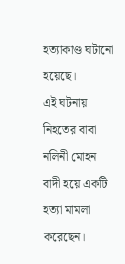হত্যাকাণ্ড ঘটানো হয়েছে।
এই ঘটনায় নিহতের বাবা নলিনী মোহন বাদী হয়ে একটি হত্যা মামলা করেছেন।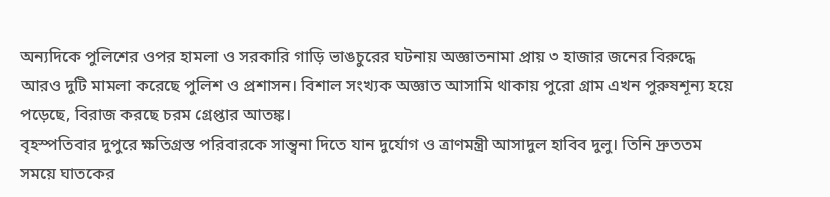অন্যদিকে পুলিশের ওপর হামলা ও সরকারি গাড়ি ভাঙচুরের ঘটনায় অজ্ঞাতনামা প্রায় ৩ হাজার জনের বিরুদ্ধে আরও দুটি মামলা করেছে পুলিশ ও প্রশাসন। বিশাল সংখ্যক অজ্ঞাত আসামি থাকায় পুরো গ্রাম এখন পুরুষশূন্য হয়ে পড়েছে, বিরাজ করছে চরম গ্রেপ্তার আতঙ্ক।
বৃহস্পতিবার দুপুরে ক্ষতিগ্রস্ত পরিবারকে সান্ত্বনা দিতে যান দুর্যোগ ও ত্রাণমন্ত্রী আসাদুল হাবিব দুলু। তিনি দ্রুততম সময়ে ঘাতকের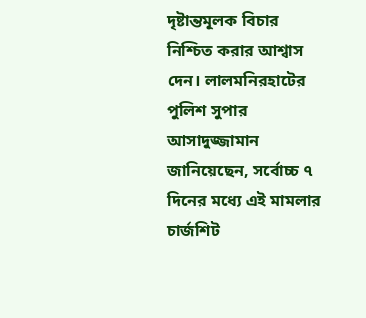দৃষ্টান্তমূলক বিচার নিশ্চিত করার আশ্বাস দেন। লালমনিরহাটের পুলিশ সুপার আসাদুজ্জামান জানিয়েছেন, সর্বোচ্চ ৭ দিনের মধ্যে এই মামলার চার্জশিট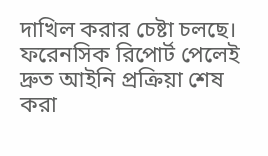দাখিল করার চেষ্টা চলছে। ফরেনসিক রিপোর্ট পেলেই দ্রুত আইনি প্রক্রিয়া শেষ করা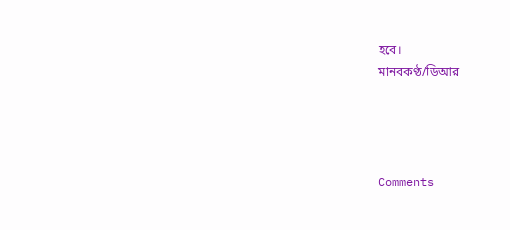হবে।
মানবকণ্ঠ/ডিআর




Comments